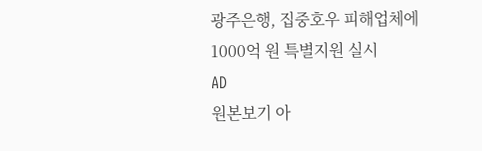광주은행, 집중호우 피해업체에 1000억 원 특별지원 실시
AD
원본보기 아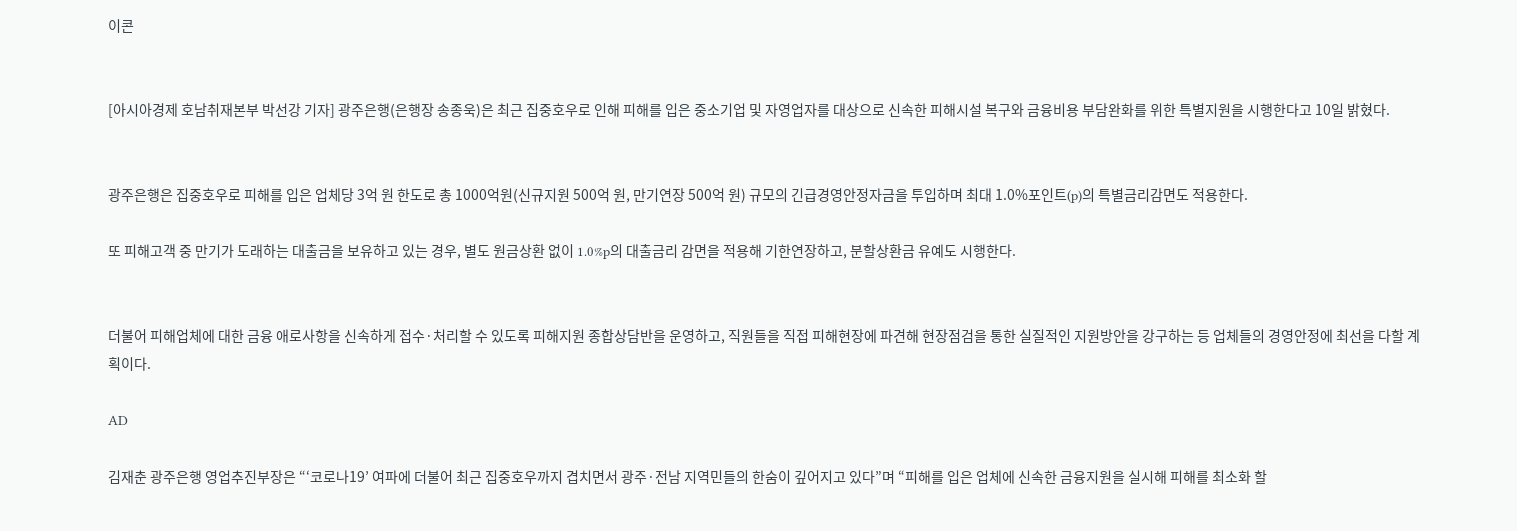이콘


[아시아경제 호남취재본부 박선강 기자] 광주은행(은행장 송종욱)은 최근 집중호우로 인해 피해를 입은 중소기업 및 자영업자를 대상으로 신속한 피해시설 복구와 금융비용 부담완화를 위한 특별지원을 시행한다고 10일 밝혔다.


광주은행은 집중호우로 피해를 입은 업체당 3억 원 한도로 총 1000억원(신규지원 500억 원, 만기연장 500억 원) 규모의 긴급경영안정자금을 투입하며 최대 1.0%포인트(p)의 특별금리감면도 적용한다.

또 피해고객 중 만기가 도래하는 대출금을 보유하고 있는 경우, 별도 원금상환 없이 1.0%p의 대출금리 감면을 적용해 기한연장하고, 분할상환금 유예도 시행한다.


더불어 피해업체에 대한 금융 애로사항을 신속하게 접수·처리할 수 있도록 피해지원 종합상담반을 운영하고, 직원들을 직접 피해현장에 파견해 현장점검을 통한 실질적인 지원방안을 강구하는 등 업체들의 경영안정에 최선을 다할 계획이다.

AD

김재춘 광주은행 영업추진부장은 “‘코로나19’ 여파에 더불어 최근 집중호우까지 겹치면서 광주·전남 지역민들의 한숨이 깊어지고 있다”며 “피해를 입은 업체에 신속한 금융지원을 실시해 피해를 최소화 할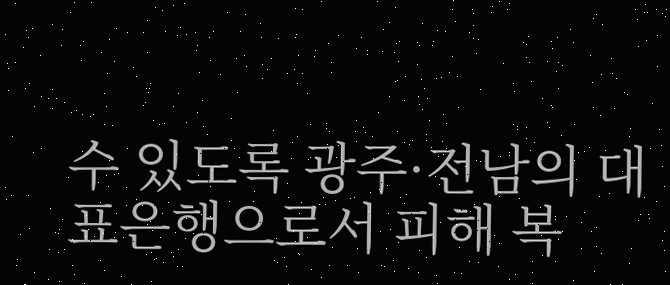수 있도록 광주·전남의 대표은행으로서 피해 복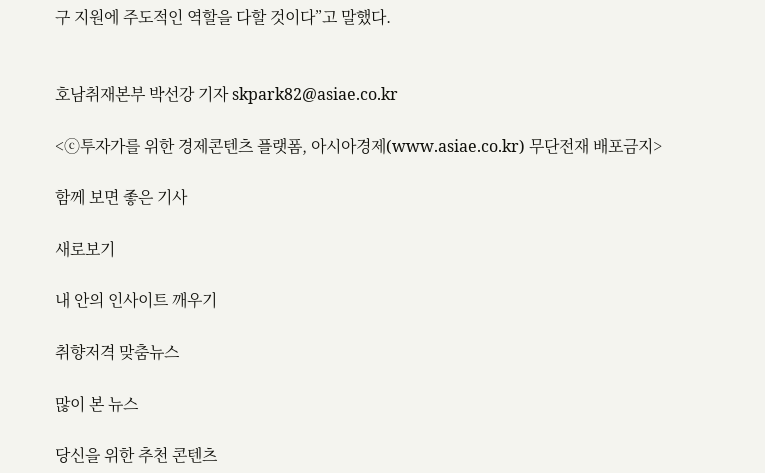구 지원에 주도적인 역할을 다할 것이다”고 말했다.


호남취재본부 박선강 기자 skpark82@asiae.co.kr

<ⓒ투자가를 위한 경제콘텐츠 플랫폼, 아시아경제(www.asiae.co.kr) 무단전재 배포금지>

함께 보면 좋은 기사

새로보기

내 안의 인사이트 깨우기

취향저격 맞춤뉴스

많이 본 뉴스

당신을 위한 추천 콘텐츠